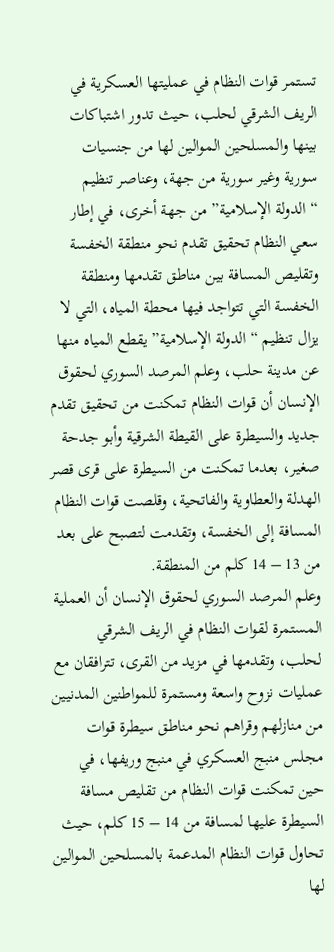تستمر قوات النظام في عمليتها العسكرية في الريف الشرقي لحلب، حيث تدور اشتباكات بينها والمسلحين الموالين لها من جنسيات سورية وغير سورية من جهة، وعناصر تنظيم “الدولة الإسلامية” من جهة أخرى، في إطار سعي النظام تحقيق تقدم نحو منطقة الخفسة وتقليص المسافة بين مناطق تقدمها ومنطقة الخفسة التي تتواجد فيها محطة المياه، التي لا يزال تنظيم “الدولة الإسلامية” يقطع المياه منها عن مدينة حلب، وعلم المرصد السوري لحقوق الإنسان أن قوات النظام تمكنت من تحقيق تقدم جديد والسيطرة على القيطة الشرقية وأبو جدحة صغير، بعدما تمكنت من السيطرة على قرى قصر الهدلة والعطاوية والفاتحية، وقلصت قوات النظام المسافة إلى الخفسة، وتقدمت لتصبح على بعد من 13 – 14 كلم من المنطقة.
وعلم المرصد السوري لحقوق الإنسان أن العملية المستمرة لقوات النظام في الريف الشرقي لحلب، وتقدمها في مزيد من القرى، تترافقان مع عمليات نزوح واسعة ومستمرة للمواطنين المدنيين من منازلهم وقراهم نحو مناطق سيطرة قوات مجلس منبج العسكري في منبج وريفها، في حين تمكنت قوات النظام من تقليص مسافة السيطرة عليها لمسافة من 14 – 15 كلم، حيث تحاول قوات النظام المدعمة بالمسلحين الموالين لها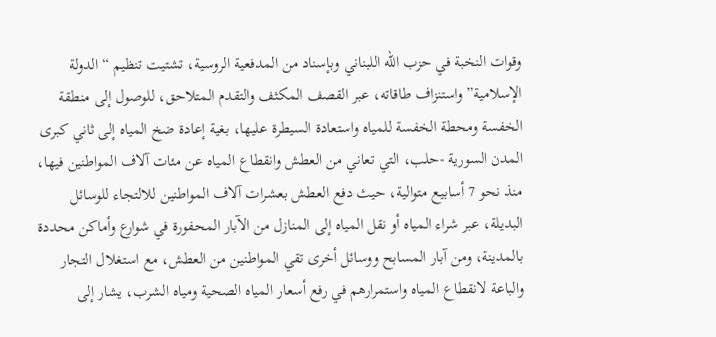وقوات النخبة في حزب الله اللبناني وبإسناد من المدفعية الروسية، تشتيت تنظيم “الدولة الإسلامية” واستنزاف طاقاته، عبر القصف المكثف والتقدم المتلاحق، للوصول إلى منطقة الخفسة ومحطة الخفسة للمياه واستعادة السيطرة عليها، بغية إعادة ضخ المياه إلى ثاني كبرى المدن السورية -حلب، التي تعاني من العطش وانقطاع المياه عن مئات آلاف المواطنين فيها، منذ نحو 7 أسابيع متوالية، حيث دفع العطش بعشرات آلاف المواطنين للالتجاء للوسائل البديلة، عبر شراء المياه أو نقل المياه إلى المنازل من الآبار المحفورة في شوارع وأماكن محددة بالمدينة، ومن آبار المسابح ووسائل أخرى تقي المواطنين من العطش، مع استغلال التجار والباعة لانقطاع المياه واستمرارهم في رفع أسعار المياه الصحية ومياه الشرب، يشار إلى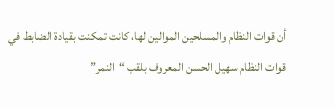أن قوات النظام والمسلحين الموالين لها، كانت تمكنت بقيادة الضابط في قوات النظام سهيل الحسن المعروف بلقب “النمر”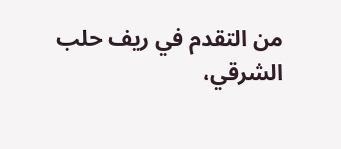من التقدم في ريف حلب الشرقي،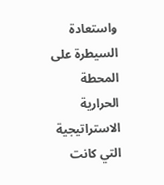واستعادة السيطرة على المحطة الحرارية الاستراتيجية التي كانت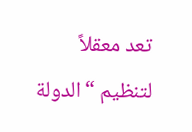تعد معقلاً لتنظيم “الدولة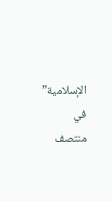الإسلامية” في منتصف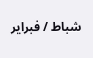شباط / فبراير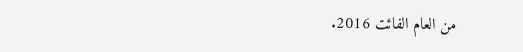من العام الفائت 2016.